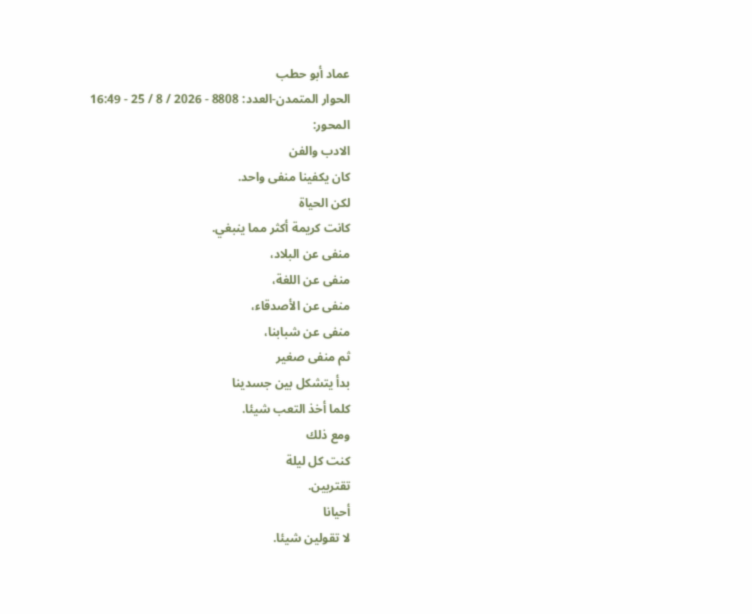عماد أبو حطب
الحوار المتمدن-العدد: 8808 - 2026 / 8 / 25 - 16:49
المحور:
الادب والفن
كان يكفينا منفى واحد.
لكن الحياة
كانت كريمة أكثر مما ينبغي.
منفى عن البلاد،
منفى عن اللغة،
منفى عن الأصدقاء،
منفى عن شبابنا،
ثم منفى صغير
بدأ يتشكل بين جسدينا
كلما أخذ التعب شيئا.
ومع ذلك
كنت كل ليلة
تقتربين.
أحيانا
لا تقولين شيئا.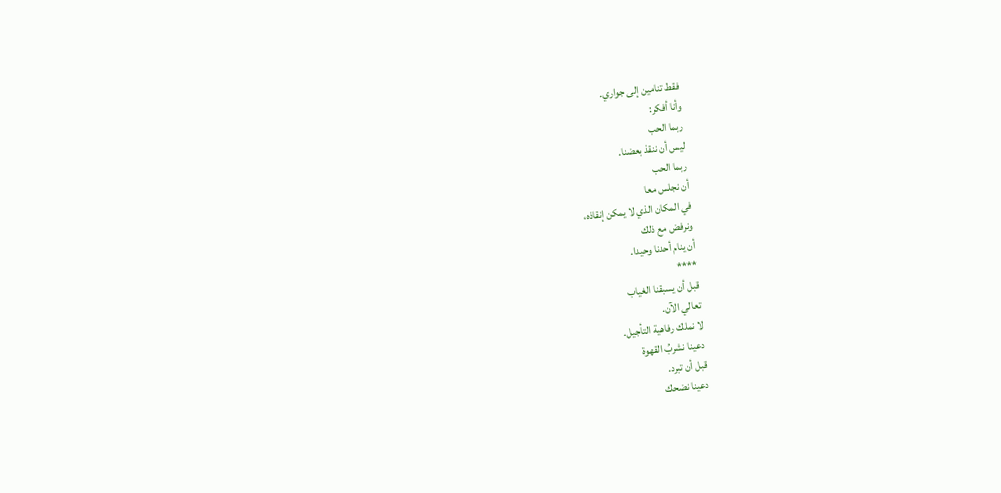فقط تنامين إلى جواري.
وأنا أفكر:
ربما الحب
ليس أن ننقذ بعضنا.
ربما الحب
أن نجلس معا
في المكان الذي لا يمكن إنقاذه،
ونرفض مع ذلك
أن ينام أحدنا وحيدا.
****
قبل أن يسبقنا الغياب
تعالي الآن.
لا نملك رفاهية التأجيل.
دعينا نشربُ القهوة
قبل أن تبرد.
دعينا نضحك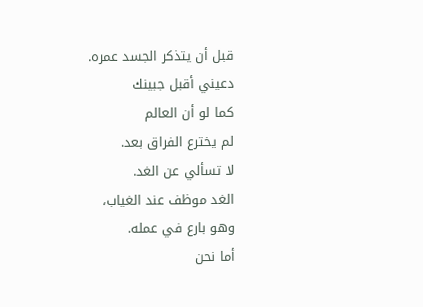قبل أن يتذكر الجسد عمره.
دعيني أقبل جبينك
كما لو أن العالم
لم يخترع الفراق بعد.
لا تسألي عن الغد.
الغد موظف عند الغياب،
وهو بارع في عمله.
أما نحن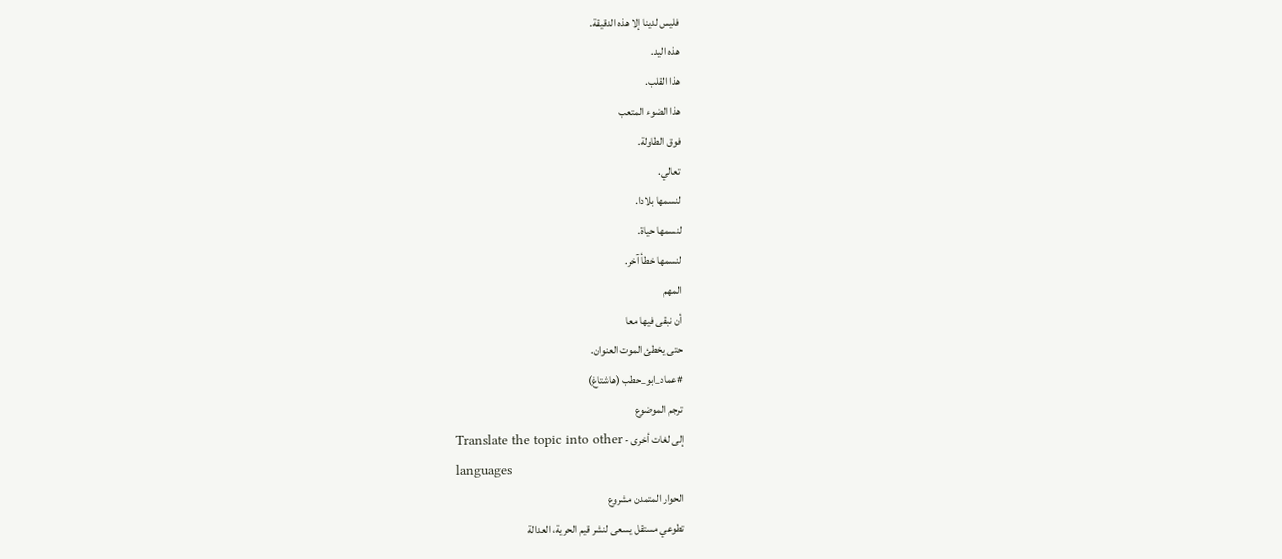فليس لدينا إلا هذه الدقيقة.
هذه اليد.
هذا القلب.
هذا الضوء المتعب
فوق الطاولة.
تعالي.
لنسمها بلادا.
لنسمها حياة.
لنسمها خطأ آخر.
المهم
أن نبقى فيها معا
حتى يخطئ الموت العنوان.
#عماد_ابو_حطب (هاشتاغ)
ترجم الموضوع
إلى لغات أخرى - Translate the topic into other
languages
الحوار المتمدن مشروع
تطوعي مستقل يسعى لنشر قيم الحرية، العدالة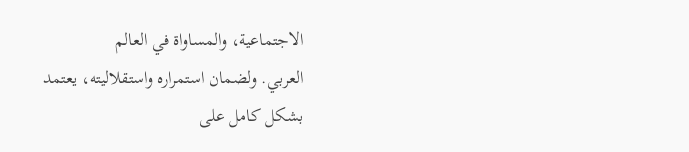الاجتماعية، والمساواة في العالم
العربي. ولضمان استمراره واستقلاليته، يعتمد بشكل كامل على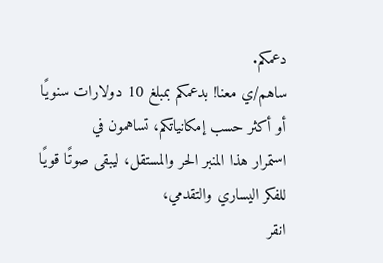دعمكم.
ساهم/ي معنا! بدعمكم بمبلغ 10 دولارات سنويًا أو أكثر حسب إمكانياتكم، تساهمون في
استمرار هذا المنبر الحر والمستقل، ليبقى صوتًا قويًا للفكر اليساري والتقدمي،
انقر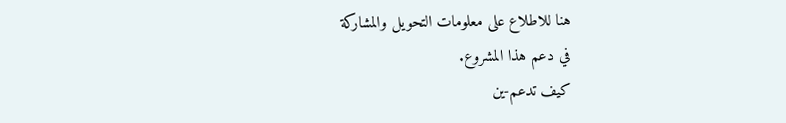هنا للاطلاع على معلومات التحويل والمشاركة
في دعم هذا المشروع.
كيف تدعم-ين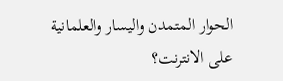الحوار المتمدن واليسار والعلمانية
على الانترنت؟